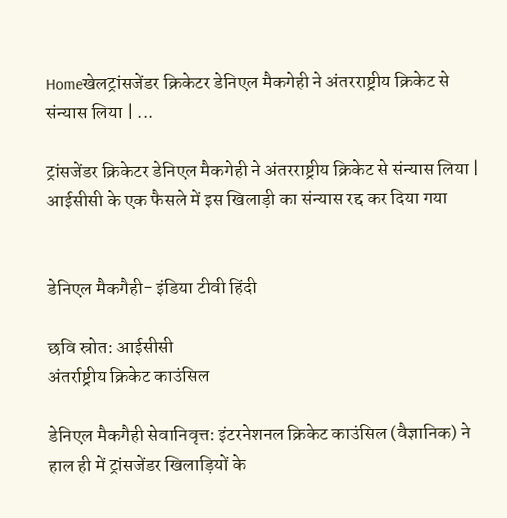Homeखेलट्रांसजेंडर क्रिकेटर डेनिएल मैकगेही ने अंतरराष्ट्रीय क्रिकेट से संन्यास लिया | ...

ट्रांसजेंडर क्रिकेटर डेनिएल मैकगेही ने अंतरराष्ट्रीय क्रिकेट से संन्यास लिया | आईसीसी के एक फैसले में इस खिलाड़ी का संन्यास रद्द कर दिया गया


डेनिएल मैकगैही- इंडिया टीवी हिंदी

छवि स्रोत: आईसीसी
अंतर्राष्ट्रीय क्रिकेट काउंसिल

डेनिएल मैकगैही सेवानिवृत्त: इंटरनेशनल क्रिकेट काउंसिल (वैज्ञानिक) ने हाल ही में ट्रांसजेंडर खिलाड़ियों के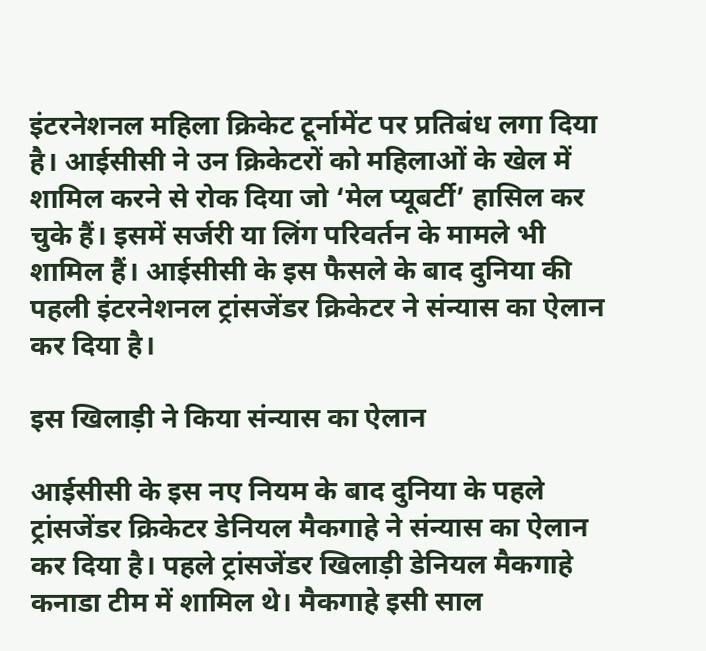इंटरनेशनल महिला क्रिकेट टूर्नामेंट पर प्रतिबंध लगा दिया है। आईसीसी ने उन क्रिकेटरों को महिलाओं के खेल में शामिल करने से रोक दिया जो ‘मेल प्यूबर्टी’ हासिल कर चुके हैं। इसमें सर्जरी या लिंग परिवर्तन के मामले भी शामिल हैं। आईसीसी के इस फैसले के बाद दुनिया की पहली इंटरनेशनल ट्रांसजेंडर क्रिकेटर ने संन्यास का ऐलान कर दिया है।

इस खिलाड़ी ने किया संन्यास का ऐलान

आईसीसी के इस नए नियम के बाद दुनिया के पहले ट्रांसजेंडर क्रिकेटर डेनियल मैकगाहे ने संन्यास का ऐलान कर दिया है। पहले ट्रांसजेंडर खिलाड़ी डेनियल मैकगाहे कनाडा टीम में शामिल थे। मैकगाहे इसी साल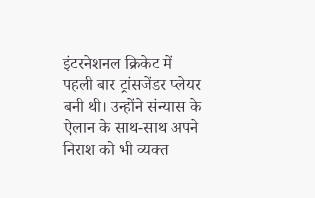इंटरनेशनल क्रिकेट में पहली बार ट्रांसजेंडर प्लेयर बनी थी। उन्होंने संन्यास के ऐलान के साथ-साथ अपने निराश को भी व्यक्त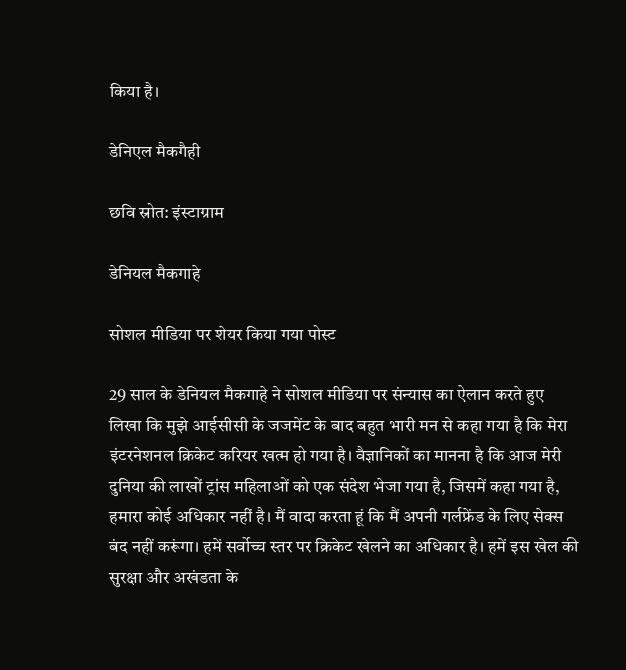किया है।

डेनिएल मैकगैही

छवि स्रोत: इंस्टाग्राम

डेनियल मैकगाहे

सोशल मीडिया पर शेयर किया गया पोस्ट

29 साल के डेनियल मैकगाहे ने सोशल मीडिया पर संन्यास का ऐलान करते हुए लिखा कि मुझे आईसीसी के जजमेंट के बाद बहुत भारी मन से कहा गया है कि मेरा इंटरनेशनल क्रिकेट करियर खत्म हो गया है। वैज्ञानिकों का मानना है कि आज मेरी दुनिया की लाखों ट्रांस महिलाओं को एक संदेश भेजा गया है, जिसमें कहा गया है, हमारा कोई अधिकार नहीं है। मैं वादा करता हूं कि मैं अपनी गर्लफ्रेंड के लिए सेक्स बंद नहीं करूंगा। हमें सर्वोच्च स्तर पर क्रिकेट खेलने का अधिकार है। हमें इस खेल की सुरक्षा और अखंडता के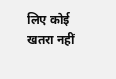लिए कोई खतरा नहीं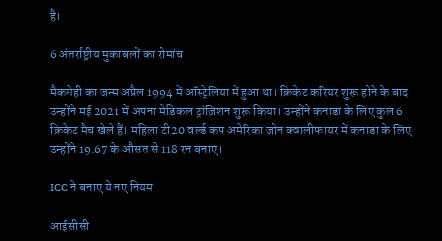है।

6 अंतर्राष्ट्रीय मुकाबलों का रोमांच

मैकगेही का जन्म अप्रैल 1994 में ऑस्ट्रेलिया में हुआ था। क्रिकेट करियर शुरू होने के बाद उन्होंने मई 2021 में अपना मेडिकल ट्रांज़िशन शुरू किया। उन्होंने कनाडा के लिए कुल 6 क्रिकेट मैच खेले हैं। महिला टी20 वर्ल्ड कप अमेरिका जोन क्वालीफायर में कनाडा के लिए उन्होंने 19.67 के औसत से 118 रन बनाए।

ICC ने बनाए ये नए नियम

आईसीसी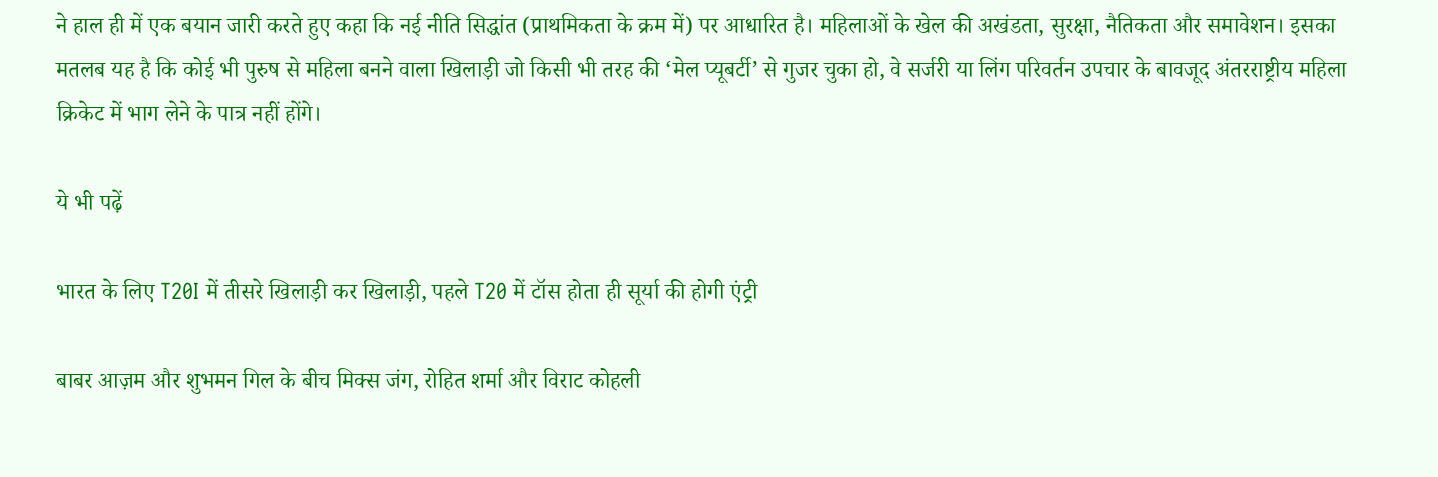ने हाल ही में एक बयान जारी करते हुए कहा कि नई नीति सिद्धांत (प्राथमिकता के क्रम में) पर आधारित है। महिलाओं के खेल की अखंडता, सुरक्षा, नैतिकता और समावेशन। इसका मतलब यह है कि कोई भी पुरुष से महिला बनने वाला खिलाड़ी जो किसी भी तरह की ‘मेल प्यूबर्टी’ से गुजर चुका हो, वे सर्जरी या लिंग परिवर्तन उपचार के बावजूद अंतरराष्ट्रीय महिला क्रिकेट में भाग लेने के पात्र नहीं होंगे।

ये भी पढ़ें

भारत के लिए T20I में तीसरे खिलाड़ी कर खिलाड़ी, पहले T20 में टॉस होता ही सूर्या की होगी एंट्री

बाबर आज़म और शुभमन गिल के बीच मिक्स जंग, रोहित शर्मा और विराट कोहली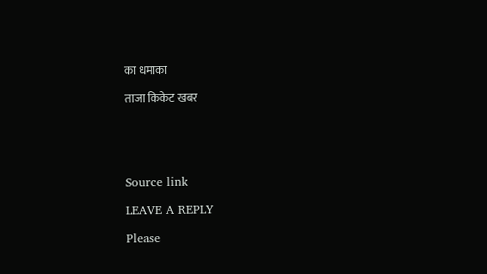का धमाका

ताजा किकेट खबर





Source link

LEAVE A REPLY

Please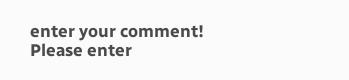enter your comment!
Please enter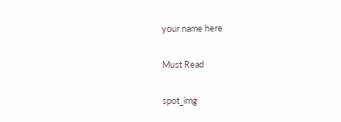your name here

Must Read

spot_img